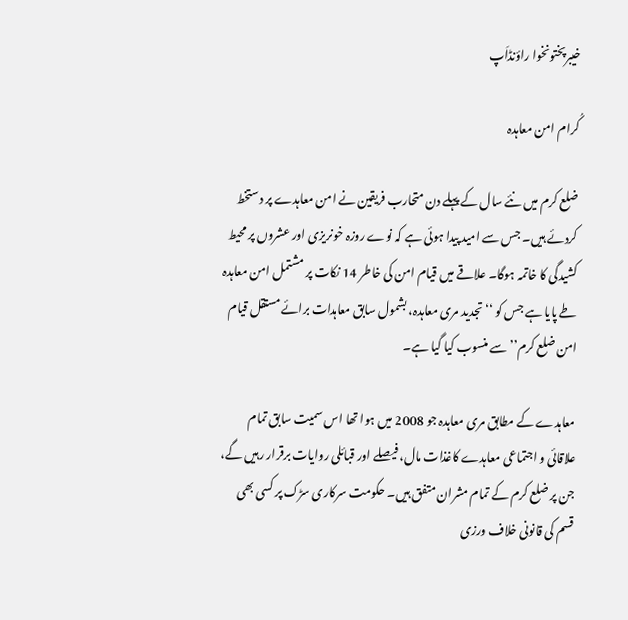خیبرپختونخوا راؤنڈاَپ

کُرام امن معاہدہ

ضلع کرم میں نئے سال کے پہلے دن متحارب فریقین نے امن معاہدے پر دستخط کردئے ہیں۔ جس سے امید پیدا ہوئی ہے کہ نوے روزہ خونریزی اور عشروں پر محیط کشیدگی کا خاتمہ ہوگا۔ علاقے میں قیام امن کی خاطر 14 نکات پر مشتمل امن معاہدہ طے پایا ہے جس کو ‘‘تجدید مری معاہدہ، بشمول سابق معاہدات برائے مستقل قیام امن ضلع کرم’’ سے منسوب کیا گیا ہے۔

معاہدے کے مطابق مری معاہدہ جو 2008 میں ہوا تھا اس سمیت سابق تمام علاقائی و اجتماعی معاہدے کاغذات مال، فیصلے اور قبائلی روایات برقرار رہیں گے، جن پر ضلع کرم کے تمام مشران متفق ہیں۔ حکومت سرکاری سڑک پر کسی بھی قسم کی قانونی خلاف ورزی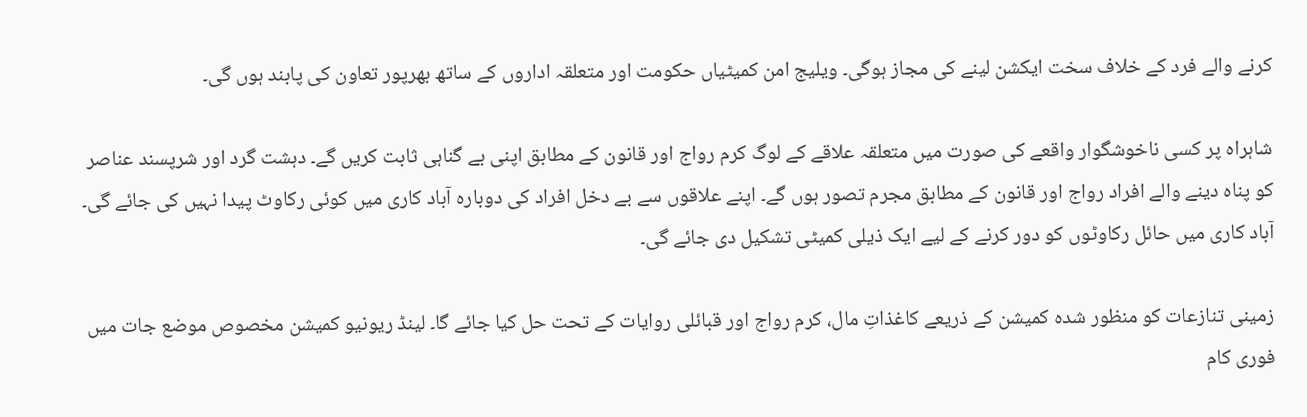کرنے والے فرد کے خلاف سخت ایکشن لینے کی مجاز ہوگی۔ ویلیج امن کمیٹیاں حکومت اور متعلقہ اداروں کے ساتھ بھرپور تعاون کی پابند ہوں گی۔

شاہراہ پر کسی ناخوشگوار واقعے کی صورت میں متعلقہ علاقے کے لوگ کرم رواج اور قانون کے مطابق اپنی بے گناہی ثابت کریں گے۔ دہشت گرد اور شرپسند عناصر کو پناہ دینے والے افراد رواج اور قانون کے مطابق مجرم تصور ہوں گے۔ اپنے علاقوں سے بے دخل افراد کی دوبارہ آباد کاری میں کوئی رکاوٹ پیدا نہیں کی جائے گی۔ آباد کاری میں حائل رکاوٹوں کو دور کرنے کے لیے ایک ذیلی کمیٹی تشکیل دی جائے گی۔

زمینی تنازعات کو منظور شدہ کمیشن کے ذریعے کاغذاتِ مال، کرم رواج اور قبائلی روایات کے تحت حل کیا جائے گا۔ لینڈ ریونیو کمیشن مخصوص موضع جات میں فوری کام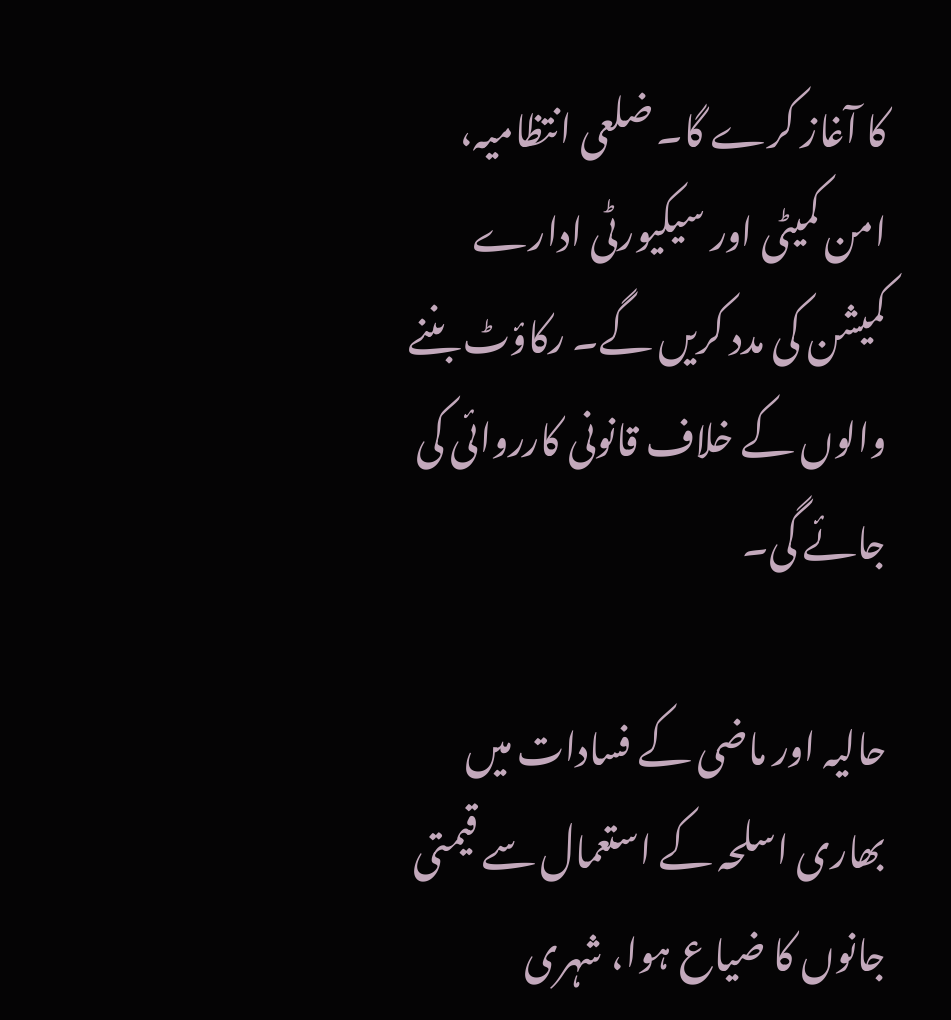کا آغاز کرے گا۔ ضلعی انتظامیہ، امن کمیٹی اور سیکیورٹی ادارے کمیشن کی مدد کریں گے۔ رکاؤٹ بننے والوں کے خلاف قانونی کارروائی کی جائے گی۔

حالیہ اور ماضی کے فسادات میں بھاری اسلحہ کے استعمال سے قیمتی جانوں کا ضیاع ہوا، شہری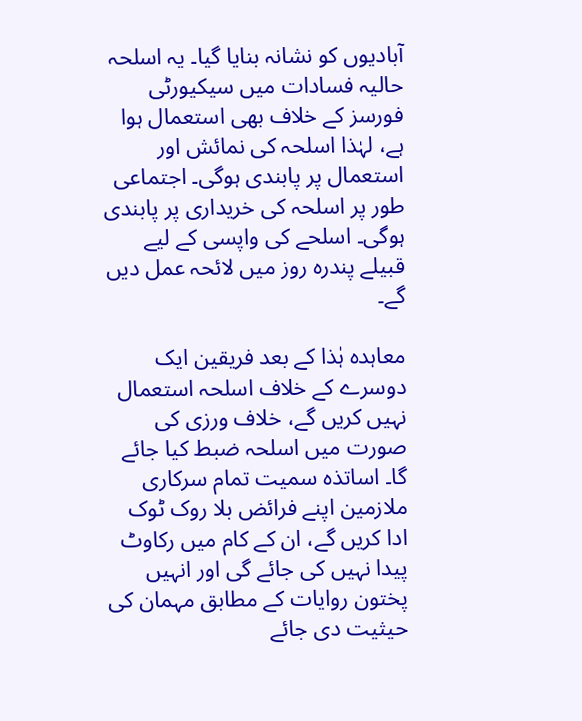آبادیوں کو نشانہ بنایا گیا۔ یہ اسلحہ حالیہ فسادات میں سیکیورٹی فورسز کے خلاف بھی استعمال ہوا ہے، لہٰذا اسلحہ کی نمائش اور استعمال پر پابندی ہوگی۔ اجتماعی طور پر اسلحہ کی خریداری پر پابندی ہوگی۔ اسلحے کی واپسی کے لیے قبیلے پندرہ روز میں لائحہ عمل دیں گے۔

معاہدہ ہٰذا کے بعد فریقین ایک دوسرے کے خلاف اسلحہ استعمال نہیں کریں گے، خلاف ورزی کی صورت میں اسلحہ ضبط کیا جائے گا۔ اساتذہ سمیت تمام سرکاری ملازمین اپنے فرائض بلا روک ٹوک ادا کریں گے، ان کے کام میں رکاوٹ پیدا نہیں کی جائے گی اور انہیں پختون روایات کے مطابق مہمان کی حیثیت دی جائے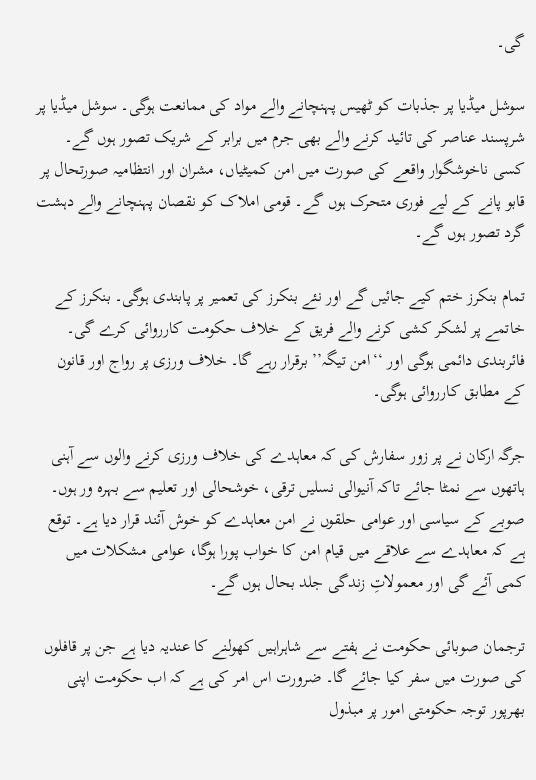گی۔

سوشل میڈیا پر جذبات کو ٹھیس پہنچانے والے مواد کی ممانعت ہوگی۔ سوشل میڈیا پر شرپسند عناصر کی تائید کرنے والے بھی جرم میں برابر کے شریک تصور ہوں گے۔ کسی ناخوشگوار واقعے کی صورت میں امن کمیٹیاں، مشران اور انتظامیہ صورتحال پر قابو پانے کے لیے فوری متحرک ہوں گے۔ قومی املاک کو نقصان پہنچانے والے دہشت گرد تصور ہوں گے۔

تمام بنکرز ختم کیے جائیں گے اور نئے بنکرز کی تعمیر پر پابندی ہوگی۔ بنکرز کے خاتمے پر لشکر کشی کرنے والے فریق کے خلاف حکومت کارروائی کرے گی۔ فائربندی دائمی ہوگی اور ‘‘امن تیگہ’’ برقرار رہے گا۔ خلاف ورزی پر رواج اور قانون کے مطابق کارروائی ہوگی۔

جرگہ ارکان نے پر زور سفارش کی کہ معاہدے کی خلاف ورزی کرنے والوں سے آہنی ہاتھوں سے نمٹا جائے تاکہ آنیوالی نسلیں ترقی، خوشحالی اور تعلیم سے بہرہ ور ہوں۔ صوبے کے سیاسی اور عوامی حلقوں نے امن معاہدے کو خوش آئند قرار دیا ہے۔ توقع ہے کہ معاہدے سے علاقے میں قیام امن کا خواب پورا ہوگا، عوامی مشکلات میں کمی آئے گی اور معمولاتِ زندگی جلد بحال ہوں گے۔

ترجمان صوبائی حکومت نے ہفتے سے شاہراہیں کھولنے کا عندیہ دیا ہے جن پر قافلوں کی صورت میں سفر کیا جائے گا۔ ضرورت اس امر کی ہے کہ اب حکومت اپنی بھرپور توجہ حکومتی امور پر مبذول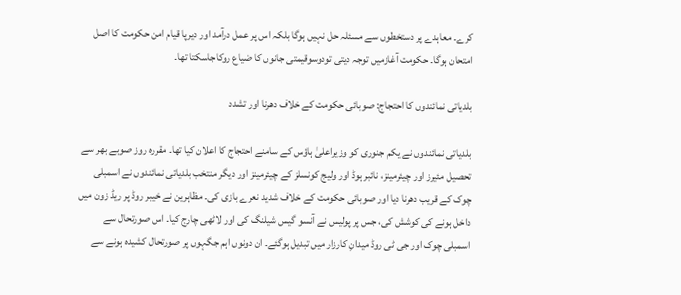کرے۔ معاہدے پر دستخطوں سے مسئلہ حل نہیں ہوگا بلکہ اس پر عمل درآمد اور دیرپا قیام امن حکومت کا اصل امتحان ہوگا۔ حکومت آغازمیں توجہ دیتی تودوسوقیمتی جانوں کا ضیاع روکاجاسکتا تھا۔

بلدیاتی نمائندوں کا احتجاج: صوبائی حکومت کے خلاف دھرنا اور تشدد

بلدیاتی نمائندوں نے یکم جنوری کو وزیراعلیٰ ہاؤس کے سامنے احتجاج کا اعلان کیا تھا۔ مقررہ روز صوبے بھر سے تحصیل مئیرز اور چیئرمینز، نائبر ہوڈ اور ولیج کونسلز کے چیئرمینز اور دیگر منتخب بلدیاتی نمائندوں نے اسمبلی چوک کے قریب دھرنا دیا اور صوبائی حکومت کے خلاف شدید نعرے بازی کی۔ مظاہرین نے خیبر روڈ پر ریڈ زون میں داخل ہونے کی کوشش کی، جس پر پولیس نے آنسو گیس شیلنگ کی اور لاٹھی چارج کیا۔ اس صورتحال سے اسمبلی چوک اور جی ٹی روڈ میدانِ کارزار میں تبدیل ہوگئے۔ ان دونوں اہم جگہوں پر صورتحال کشیدہ ہونے سے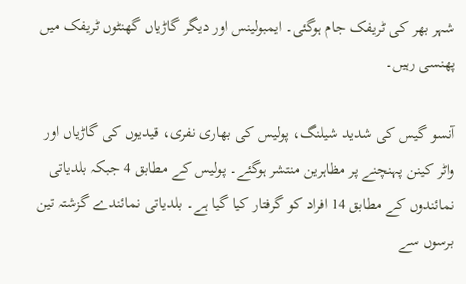شہر بھر کی ٹریفک جام ہوگئی۔ ایمبولینس اور دیگر گاڑیاں گھنٹوں ٹریفک میں پھنسی رہیں۔

آنسو گیس کی شدید شیلنگ، پولیس کی بھاری نفری، قیدیوں کی گاڑیاں اور واٹر کینن پہنچنے پر مظاہرین منتشر ہوگئے۔ پولیس کے مطابق 4 جبکہ بلدیاتی نمائندوں کے مطابق 14 افراد کو گرفتار کیا گیا ہے۔ بلدیاتی نمائندے گزشتہ تین برسوں سے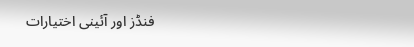فنڈز اور آئینی اختیارات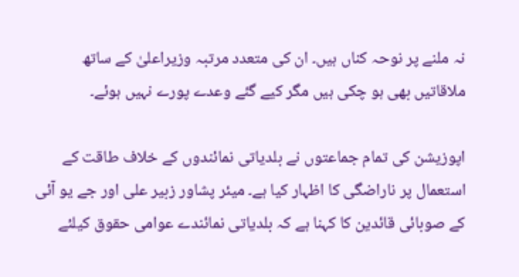نہ ملنے پر نوحہ کناں ہیں۔ ان کی متعدد مرتبہ وزیراعلیٰ کے ساتھ ملاقاتیں بھی ہو چکی ہیں مگر کیے گئے وعدے پورے نہیں ہوئے۔

اپوزیشن کی تمام جماعتوں نے بلدیاتی نمائندوں کے خلاف طاقت کے استعمال پر ناراضگی کا اظہار کیا ہے۔ میئر پشاور زبیر علی اور جے یو آئی کے صوبائی قائدین کا کہنا ہے کہ بلدیاتی نمائندے عوامی حقوق کیلئے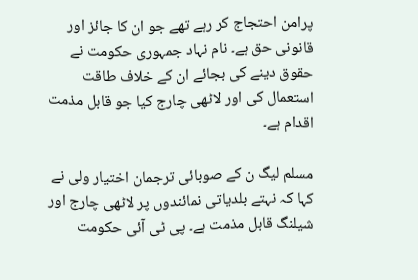پرامن احتجاج کر رہے تھے جو ان کا جائز اور قانونی حق ہے۔ نام نہاد جمہوری حکومت نے حقوق دینے کی بجائے ان کے خلاف طاقت استعمال کی اور لاٹھی چارج کیا جو قابل مذمت اقدام ہے۔

مسلم لیگ ن کے صوبائی ترجمان اختیار ولی نے کہا کہ نہتے بلدیاتی نمائندوں پر لاٹھی چارج اور شیلنگ قابل مذمت ہے۔ پی ٹی آئی حکومت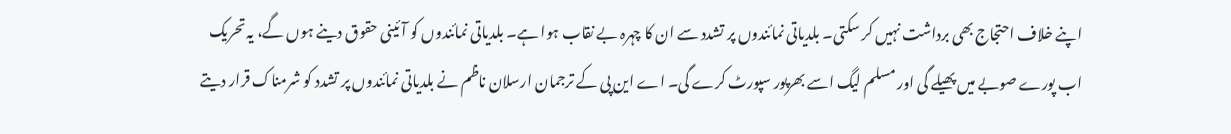اپنے خلاف احتجاج بھی برداشت نہیں کر سکتی۔ بلدیاتی نمائندوں پر تشدد سے ان کا چہرہ بے نقاب ہوا ہے۔ بلدیاتی نمائندوں کو آئینی حقوق دینے ہوں گے، یہ تحریک اب پورے صوبے میں پھیلے گی اور مسلم لیگ اسے بھرپور سپورٹ کرے گی۔ اے این پی کے ترجمان ارسلان ناظم نے بلدیاتی نمائندوں پر تشدد کو شرمناک قرار دیتے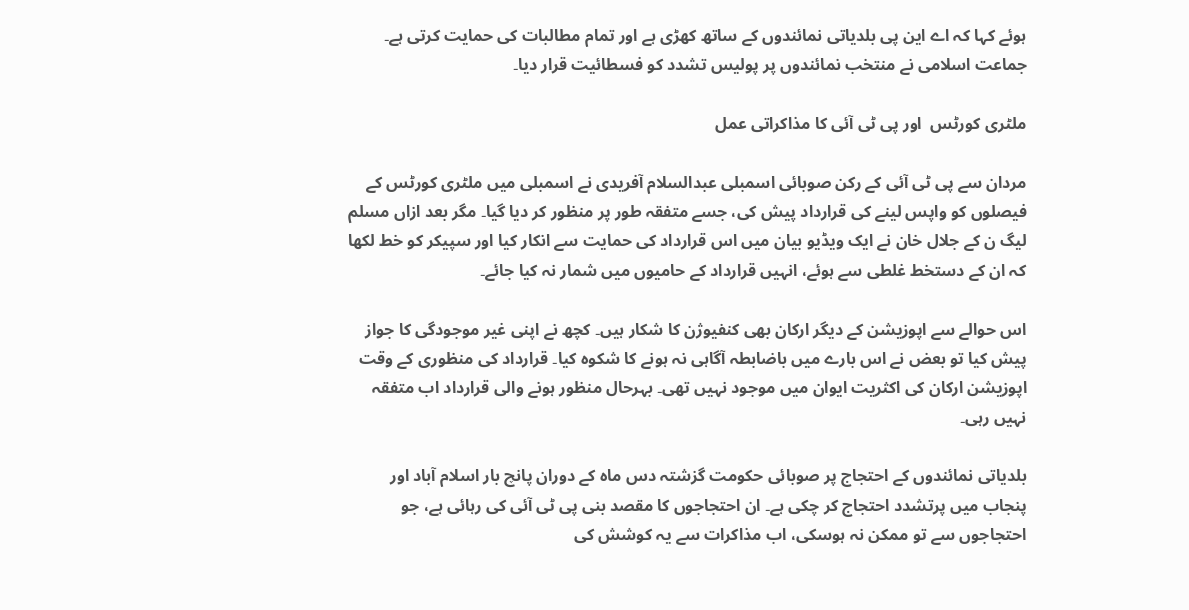ہوئے کہا کہ اے این پی بلدیاتی نمائندوں کے ساتھ کھڑی ہے اور تمام مطالبات کی حمایت کرتی ہے۔ جماعت اسلامی نے منتخب نمائندوں پر پولیس تشدد کو فسطائیت قرار دیا۔

ملٹری کورٹس  اور پی ٹی آئی کا مذاکراتی عمل

مردان سے پی ٹی آئی کے رکن صوبائی اسمبلی عبدالسلام آفریدی نے اسمبلی میں ملٹری کورٹس کے فیصلوں کو واپس لینے کی قرارداد پیش کی، جسے متفقہ طور پر منظور کر دیا گیا۔ مگر بعد ازاں مسلم لیگ ن کے جلال خان نے ایک ویڈیو بیان میں اس قرارداد کی حمایت سے انکار کیا اور سپیکر کو خط لکھا کہ ان کے دستخط غلطی سے ہوئے، انہیں قرارداد کے حامیوں میں شمار نہ کیا جائے۔

اس حوالے سے اپوزیشن کے دیگر ارکان بھی کنفیوژن کا شکار ہیں۔ کچھ نے اپنی غیر موجودگی کا جواز پیش کیا تو بعض نے اس بارے میں باضابطہ آگاہی نہ ہونے کا شکوہ کیا۔ قرارداد کی منظوری کے وقت اپوزیشن ارکان کی اکثریت ایوان میں موجود نہیں تھی۔ بہرحال منظور ہونے والی قرارداد اب متفقہ نہیں رہی۔

بلدیاتی نمائندوں کے احتجاج پر صوبائی حکومت گزشتہ دس ماہ کے دوران پانچ بار اسلام آباد اور پنجاب میں پرتشدد احتجاج کر چکی ہے۔ ان احتجاجوں کا مقصد بنی پی ٹی آئی کی رہائی ہے، جو احتجاجوں سے تو ممکن نہ ہوسکی، اب مذاکرات سے یہ کوشش کی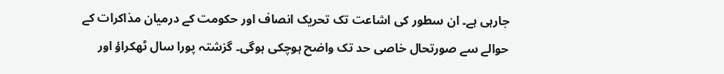جارہی ہے۔ ان سطور کی اشاعت تک تحریک انصاف اور حکومت کے درمیان مذاکرات کے حوالے سے صورتحال خاصی حد تک واضح ہوچکی ہوگی۔ گزشتہ پورا سال ٹھکراؤ اور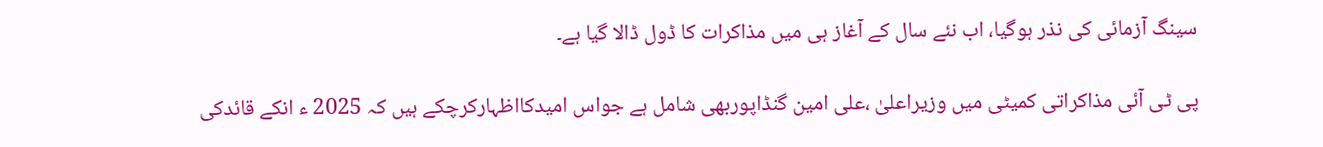سینگ آزمائی کی نذر ہوگیا، اب نئے سال کے آغاز ہی میں مذاکرات کا ڈول ڈالا گیا ہے۔

پی ٹی آئی مذاکراتی کمیٹی میں وزیراعلیٰ ،علی امین گنڈاپوربھی شامل ہے جواس امیدکااظہارکرچکے ہیں کہ 2025 ء انکے قائدکی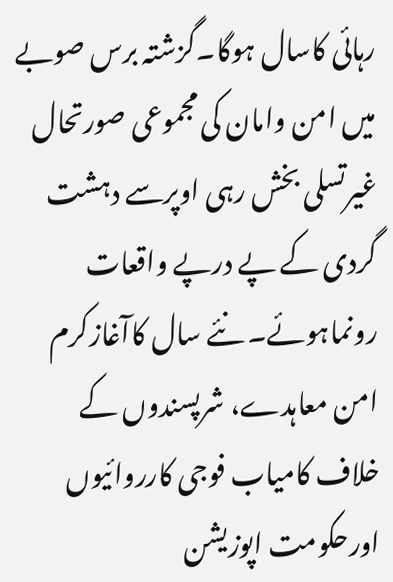رہائی کاسال ہوگا۔گزشتہ برس صوبے میں امن وامان کی مجموعی صورتحال غیرتسلی بخش رہی اوپرسے دہشت گردی کے پے درپے واقعات رونماہوئے۔ نئے سال کاآغازکرم امن معاہدے، شرپسندوں کے خلاف کامیاب فوجی کارروائیوں اورحکومت اپوزیشن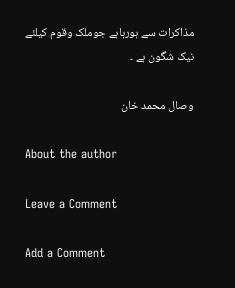مذاکرات سے ہورہاہے جوملک وقوم کیلئے نیک شگون ہے ۔

وصال محمد خان

About the author

Leave a Comment

Add a Comment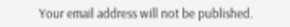Your email address will not be published.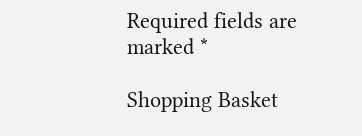Required fields are marked *

Shopping Basket